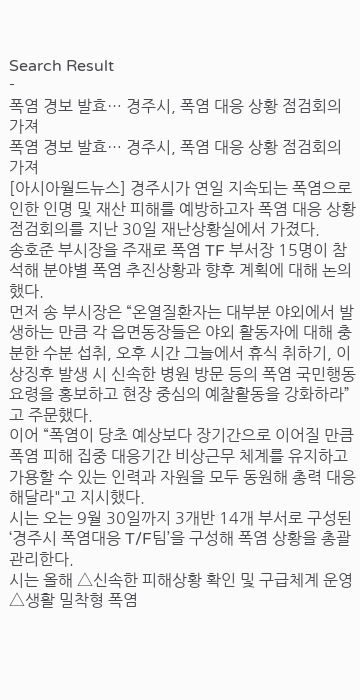Search Result
-
폭염 경보 발효… 경주시, 폭염 대응 상황 점검회의 가져
폭염 경보 발효… 경주시, 폭염 대응 상황 점검회의 가져
[아시아월드뉴스] 경주시가 연일 지속되는 폭염으로 인한 인명 및 재산 피해를 예방하고자 폭염 대응 상황 점검회의를 지난 30일 재난상황실에서 가졌다.
송호준 부시장을 주재로 폭염 TF 부서장 15명이 참석해 분야별 폭염 추진상황과 향후 계획에 대해 논의했다.
먼저 송 부시장은 “온열질환자는 대부분 야외에서 발생하는 만큼 각 읍면동장들은 야외 활동자에 대해 충분한 수분 섭취, 오후 시간 그늘에서 휴식 취하기, 이상징후 발생 시 신속한 병원 방문 등의 폭염 국민행동요령을 홍보하고 현장 중심의 예찰활동을 강화하라”고 주문했다.
이어 “폭염이 당초 예상보다 장기간으로 이어질 만큼 폭염 피해 집중 대응기간 비상근무 체계를 유지하고 가용할 수 있는 인력과 자원을 모두 동원해 총력 대응해달라"고 지시했다.
시는 오는 9월 30일까지 3개반 14개 부서로 구성된 ‘경주시 폭염대응 T/F팀’을 구성해 폭염 상황을 총괄 관리한다.
시는 올해 △신속한 피해상황 확인 및 구급체계 운영 △생활 밀착형 폭염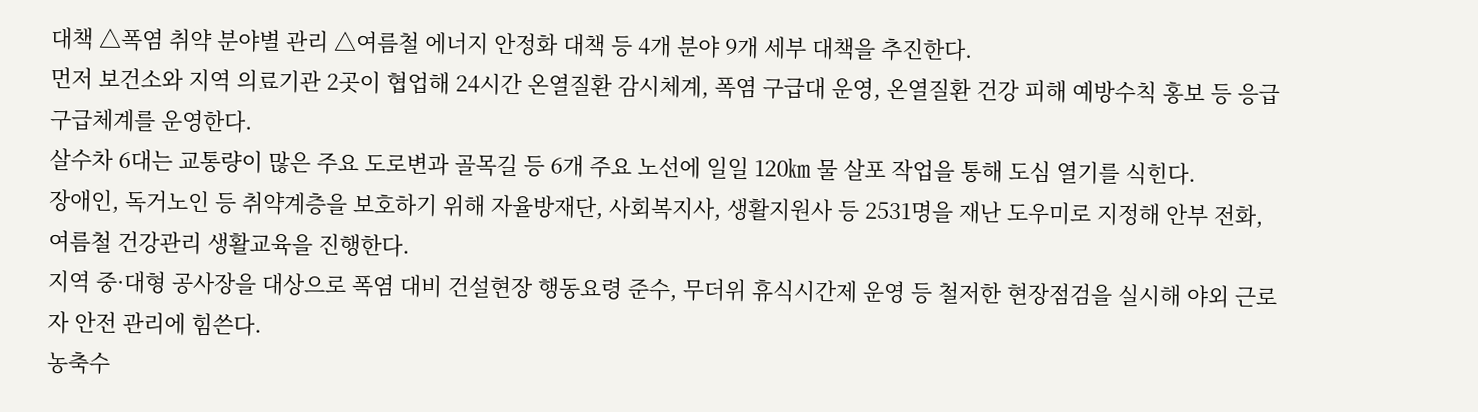대책 △폭염 취약 분야별 관리 △여름철 에너지 안정화 대책 등 4개 분야 9개 세부 대책을 추진한다.
먼저 보건소와 지역 의료기관 2곳이 협업해 24시간 온열질환 감시체계, 폭염 구급대 운영, 온열질환 건강 피해 예방수칙 홍보 등 응급 구급체계를 운영한다.
살수차 6대는 교통량이 많은 주요 도로변과 골목길 등 6개 주요 노선에 일일 120㎞ 물 살포 작업을 통해 도심 열기를 식힌다.
장애인, 독거노인 등 취약계층을 보호하기 위해 자율방재단, 사회복지사, 생활지원사 등 2531명을 재난 도우미로 지정해 안부 전화, 여름철 건강관리 생활교육을 진행한다.
지역 중·대형 공사장을 대상으로 폭염 대비 건설현장 행동요령 준수, 무더위 휴식시간제 운영 등 철저한 현장점검을 실시해 야외 근로자 안전 관리에 힘쓴다.
농축수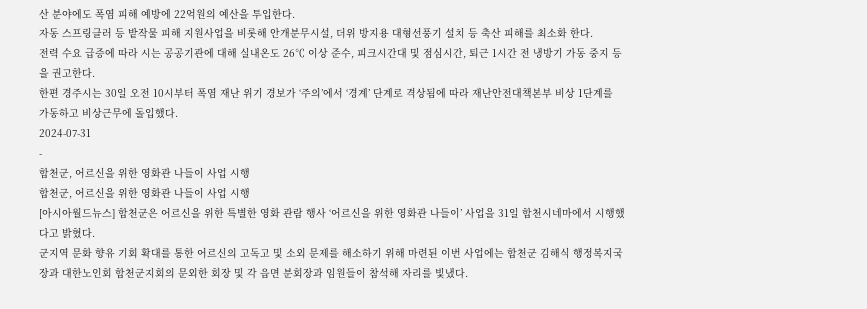산 분야에도 폭염 피해 예방에 22억원의 예산을 투입한다.
자동 스프링클러 등 밭작물 피해 지원사업을 비롯해 안개분무시설, 더위 방지용 대형선풍기 설치 등 축산 피해를 최소화 한다.
전력 수요 급증에 따라 시는 공공기관에 대해 실내온도 26℃ 이상 준수, 피크시간대 및 점심시간, 퇴근 1시간 전 냉방기 가동 중지 등을 권고한다.
한편 경주시는 30일 오전 10시부터 폭염 재난 위기 경보가 ‘주의’에서 ‘경계’ 단계로 격상됨에 따라 재난안전대책본부 비상 1단계를 가동하고 비상근무에 돌입했다.
2024-07-31
-
합천군, 어르신을 위한 영화관 나들이 사업 시행
합천군, 어르신을 위한 영화관 나들이 사업 시행
[아시아월드뉴스] 합천군은 어르신을 위한 특별한 영화 관람 행사 ‘어르신을 위한 영화관 나들이’ 사업을 31일 합천시네마에서 시행했다고 밝혔다.
군지역 문화 향유 기회 확대를 통한 어르신의 고독고 및 소외 문제를 해소하기 위해 마련된 이번 사업에는 합천군 김해식 행정복지국장과 대한노인회 합천군지회의 문외한 회장 및 각 읍면 분회장과 임원들이 참석해 자리를 빛냈다.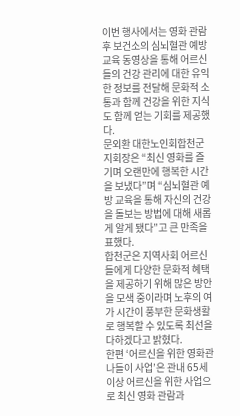이번 행사에서는 영화 관람 후 보건소의 심뇌혈관 예방 교육 동영상을 통해 어르신들의 건강 관리에 대한 유익한 정보를 전달해 문화적 소통과 함께 건강을 위한 지식도 함께 얻는 기회를 제공했다.
문외환 대한노인회합천군지회장은 “최신 영화를 즐기며 오랜만에 행복한 시간을 보냈다”며 “심뇌혈관 예방 교육을 통해 자신의 건강을 돌보는 방법에 대해 새롭게 알게 됐다”고 큰 만족을 표했다.
합천군은 지역사회 어르신들에게 다양한 문화적 혜택을 제공하기 위해 많은 방안을 모색 중이라며 노후의 여가 시간이 풍부한 문화생활로 행복할 수 있도록 최선을 다하겠다고 밝혔다.
한편 ‘어르신을 위한 영화관 나들이 사업’은 관내 65세 이상 어르신을 위한 사업으로 최신 영화 관람과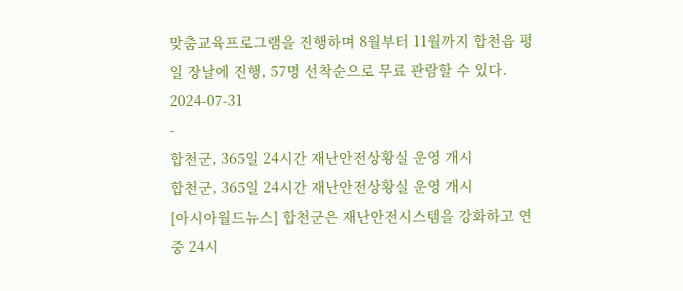맞춤교육프로그램을 진행하며 8월부터 11월까지 합천읍 평일 장날에 진행, 57명 선착순으로 무료 관람할 수 있다.
2024-07-31
-
합천군, 365일 24시간 재난안전상황실 운영 개시
합천군, 365일 24시간 재난안전상황실 운영 개시
[아시아월드뉴스] 합천군은 재난안전시스템을 강화하고 연중 24시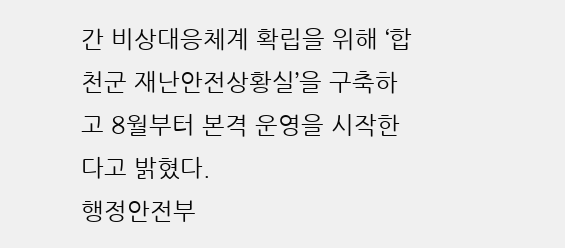간 비상대응체계 확립을 위해 ‘합천군 재난안전상황실’을 구축하고 8월부터 본격 운영을 시작한다고 밝혔다.
행정안전부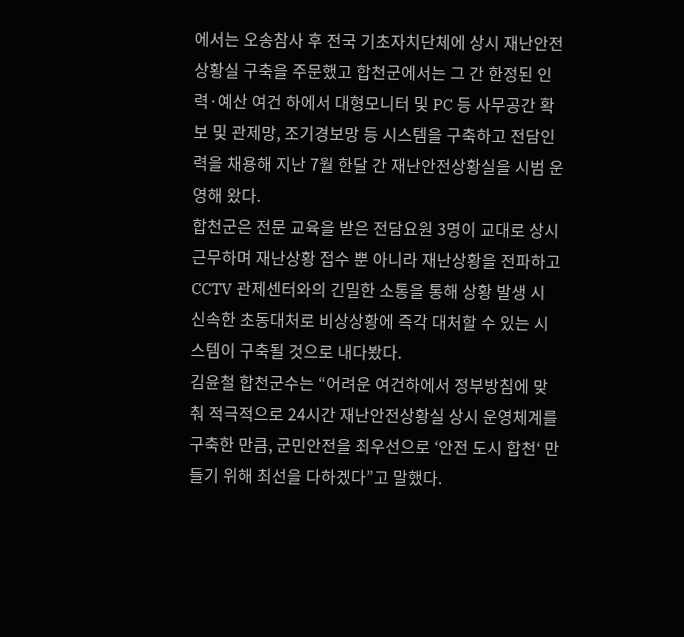에서는 오송참사 후 전국 기초자치단체에 상시 재난안전상황실 구축을 주문했고 합천군에서는 그 간 한정된 인력·예산 여건 하에서 대형모니터 및 PC 등 사무공간 확보 및 관제망, 조기경보망 등 시스템을 구축하고 전담인력을 채용해 지난 7월 한달 간 재난안전상황실을 시범 운영해 왔다.
합천군은 전문 교육을 받은 전담요원 3명이 교대로 상시 근무하며 재난상황 접수 뿐 아니라 재난상황을 전파하고 CCTV 관제센터와의 긴밀한 소통을 통해 상황 발생 시 신속한 초동대처로 비상상황에 즉각 대처할 수 있는 시스템이 구축될 것으로 내다봤다.
김윤철 합천군수는 “어려운 여건하에서 정부방침에 맞춰 적극적으로 24시간 재난안전상황실 상시 운영체계를 구축한 만큼, 군민안전을 최우선으로 ‘안전 도시 합천‘ 만들기 위해 최선을 다하겠다”고 말했다.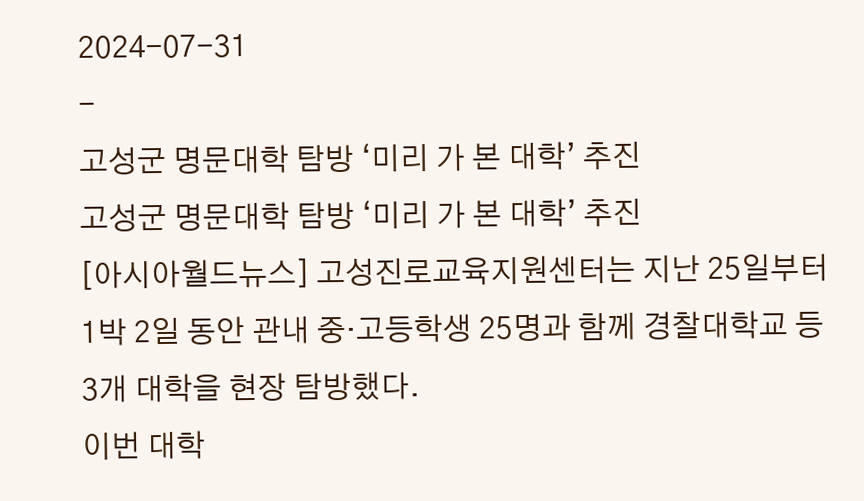2024-07-31
-
고성군 명문대학 탐방 ‘미리 가 본 대학’ 추진
고성군 명문대학 탐방 ‘미리 가 본 대학’ 추진
[아시아월드뉴스] 고성진로교육지원센터는 지난 25일부터 1박 2일 동안 관내 중·고등학생 25명과 함께 경찰대학교 등 3개 대학을 현장 탐방했다.
이번 대학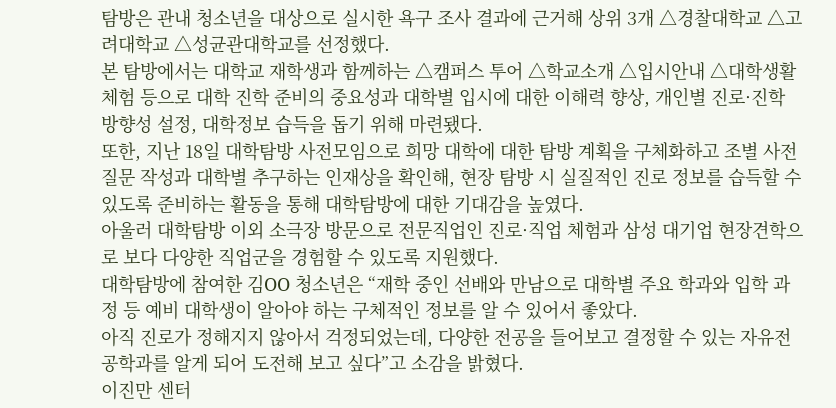탐방은 관내 청소년을 대상으로 실시한 욕구 조사 결과에 근거해 상위 3개 △경찰대학교 △고려대학교 △성균관대학교를 선정했다.
본 탐방에서는 대학교 재학생과 함께하는 △캠퍼스 투어 △학교소개 △입시안내 △대학생활 체험 등으로 대학 진학 준비의 중요성과 대학별 입시에 대한 이해력 향상, 개인별 진로·진학 방향성 설정, 대학정보 습득을 돕기 위해 마련됐다.
또한, 지난 18일 대학탐방 사전모임으로 희망 대학에 대한 탐방 계획을 구체화하고 조별 사전질문 작성과 대학별 추구하는 인재상을 확인해, 현장 탐방 시 실질적인 진로 정보를 습득할 수 있도록 준비하는 활동을 통해 대학탐방에 대한 기대감을 높였다.
아울러 대학탐방 이외 소극장 방문으로 전문직업인 진로·직업 체험과 삼성 대기업 현장견학으로 보다 다양한 직업군을 경험할 수 있도록 지원했다.
대학탐방에 참여한 김OO 청소년은 “재학 중인 선배와 만남으로 대학별 주요 학과와 입학 과정 등 예비 대학생이 알아야 하는 구체적인 정보를 알 수 있어서 좋았다.
아직 진로가 정해지지 않아서 걱정되었는데, 다양한 전공을 들어보고 결정할 수 있는 자유전공학과를 알게 되어 도전해 보고 싶다”고 소감을 밝혔다.
이진만 센터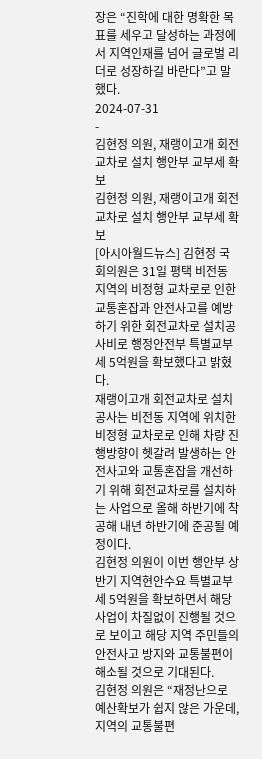장은 “진학에 대한 명확한 목표를 세우고 달성하는 과정에서 지역인재를 넘어 글로벌 리더로 성장하길 바란다”고 말했다.
2024-07-31
-
김현정 의원, 재랭이고개 회전교차로 설치 행안부 교부세 확보
김현정 의원, 재랭이고개 회전교차로 설치 행안부 교부세 확보
[아시아월드뉴스] 김현정 국회의원은 31일 평택 비전동 지역의 비정형 교차로로 인한 교통혼잡과 안전사고를 예방하기 위한 회전교차로 설치공사비로 행정안전부 특별교부세 5억원을 확보했다고 밝혔다.
재랭이고개 회전교차로 설치공사는 비전동 지역에 위치한 비정형 교차로로 인해 차량 진행방향이 헷갈려 발생하는 안전사고와 교통혼잡을 개선하기 위해 회전교차로를 설치하는 사업으로 올해 하반기에 착공해 내년 하반기에 준공될 예정이다.
김현정 의원이 이번 행안부 상반기 지역현안수요 특별교부세 5억원을 확보하면서 해당 사업이 차질없이 진행될 것으로 보이고 해당 지역 주민들의 안전사고 방지와 교통불편이 해소될 것으로 기대된다.
김현정 의원은 “재정난으로 예산확보가 쉽지 않은 가운데, 지역의 교통불편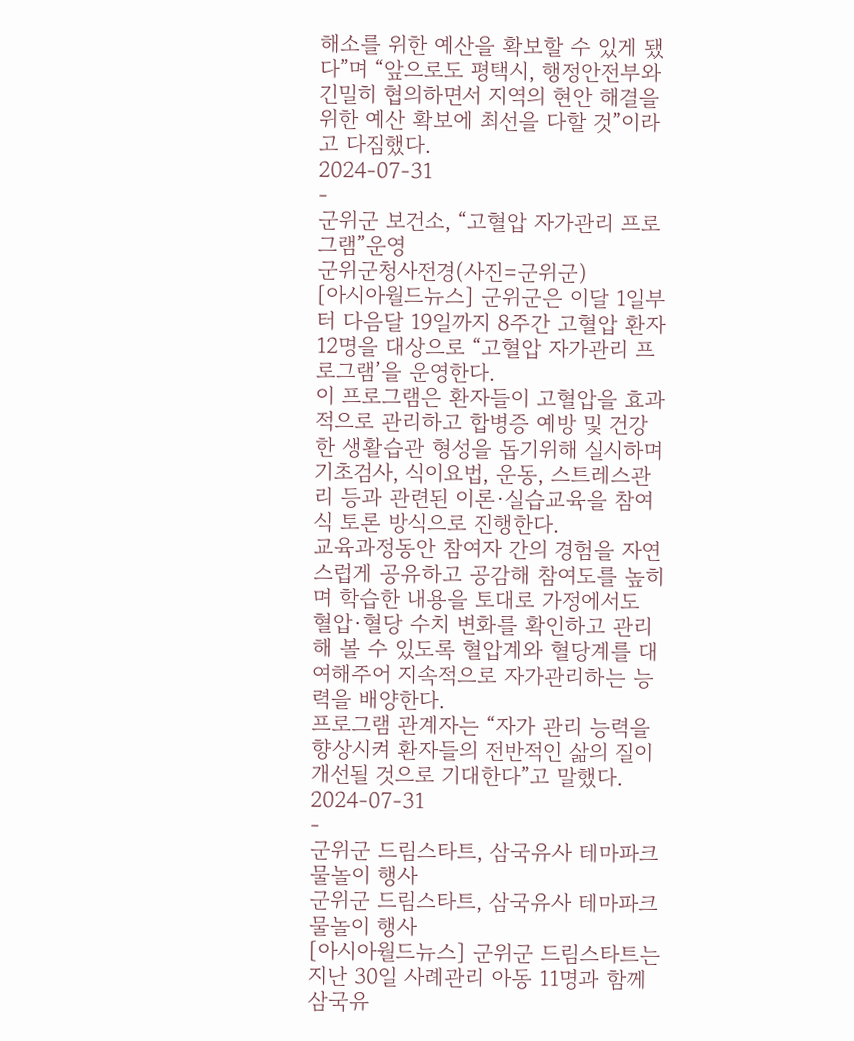해소를 위한 예산을 확보할 수 있게 됐다”며 “앞으로도 평택시, 행정안전부와 긴밀히 협의하면서 지역의 현안 해결을 위한 예산 확보에 최선을 다할 것”이라고 다짐했다.
2024-07-31
-
군위군 보건소, “고혈압 자가관리 프로그램”운영
군위군청사전경(사진=군위군)
[아시아월드뉴스] 군위군은 이달 1일부터 다음달 19일까지 8주간 고혈압 환자 12명을 대상으로 “고혈압 자가관리 프로그램’을 운영한다.
이 프로그램은 환자들이 고혈압을 효과적으로 관리하고 합병증 예방 및 건강한 생활습관 형성을 돕기위해 실시하며 기초검사, 식이요법, 운동, 스트레스관리 등과 관련된 이론·실습교육을 참여식 토론 방식으로 진행한다.
교육과정동안 참여자 간의 경험을 자연스럽게 공유하고 공감해 참여도를 높히며 학습한 내용을 토대로 가정에서도 혈압·혈당 수치 변화를 확인하고 관리해 볼 수 있도록 혈압계와 혈당계를 대여해주어 지속적으로 자가관리하는 능력을 배양한다.
프로그램 관계자는 “자가 관리 능력을 향상시켜 환자들의 전반적인 삶의 질이 개선될 것으로 기대한다”고 말했다.
2024-07-31
-
군위군 드림스타트, 삼국유사 테마파크 물놀이 행사
군위군 드림스타트, 삼국유사 테마파크 물놀이 행사
[아시아월드뉴스] 군위군 드림스타트는 지난 30일 사례관리 아동 11명과 함께 삼국유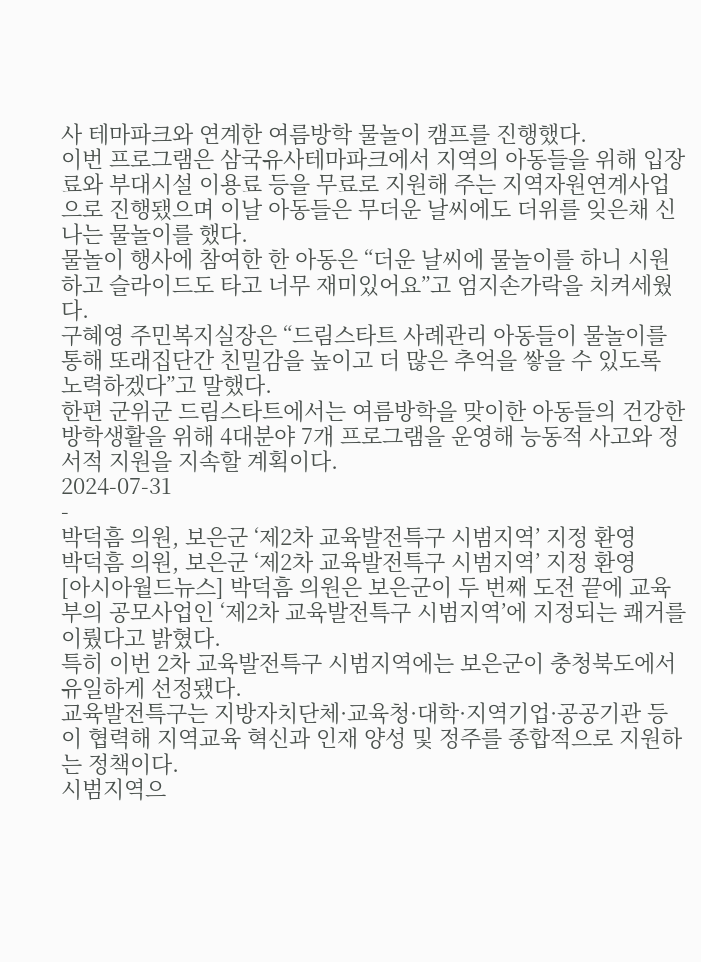사 테마파크와 연계한 여름방학 물놀이 캠프를 진행했다.
이번 프로그램은 삼국유사테마파크에서 지역의 아동들을 위해 입장료와 부대시설 이용료 등을 무료로 지원해 주는 지역자원연계사업으로 진행됐으며 이날 아동들은 무더운 날씨에도 더위를 잊은채 신나는 물놀이를 했다.
물놀이 행사에 참여한 한 아동은 “더운 날씨에 물놀이를 하니 시원하고 슬라이드도 타고 너무 재미있어요”고 엄지손가락을 치켜세웠다.
구혜영 주민복지실장은 “드림스타트 사례관리 아동들이 물놀이를 통해 또래집단간 친밀감을 높이고 더 많은 추억을 쌓을 수 있도록 노력하겠다”고 말했다.
한편 군위군 드림스타트에서는 여름방학을 맞이한 아동들의 건강한 방학생활을 위해 4대분야 7개 프로그램을 운영해 능동적 사고와 정서적 지원을 지속할 계획이다.
2024-07-31
-
박덕흠 의원, 보은군 ‘제2차 교육발전특구 시범지역’ 지정 환영
박덕흠 의원, 보은군 ‘제2차 교육발전특구 시범지역’ 지정 환영
[아시아월드뉴스] 박덕흠 의원은 보은군이 두 번째 도전 끝에 교육부의 공모사업인 ‘제2차 교육발전특구 시범지역’에 지정되는 쾌거를 이뤘다고 밝혔다.
특히 이번 2차 교육발전특구 시범지역에는 보은군이 충청북도에서 유일하게 선정됐다.
교육발전특구는 지방자치단체·교육청·대학·지역기업·공공기관 등이 협력해 지역교육 혁신과 인재 양성 및 정주를 종합적으로 지원하는 정책이다.
시범지역으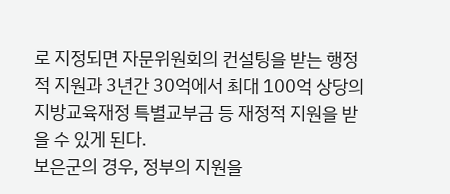로 지정되면 자문위원회의 컨설팅을 받는 행정적 지원과 3년간 30억에서 최대 100억 상당의 지방교육재정 특별교부금 등 재정적 지원을 받을 수 있게 된다.
보은군의 경우, 정부의 지원을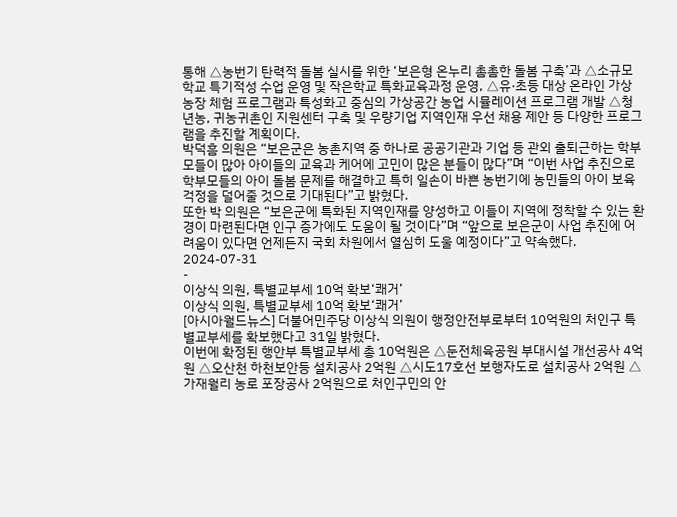통해 △농번기 탄력적 돌봄 실시를 위한 ‘보은형 온누리 촘촘한 돌봄 구축’과 △소규모학교 특기적성 수업 운영 및 작은학교 특화교육과정 운영, △유·초등 대상 온라인 가상 농장 체험 프로그램과 특성화고 중심의 가상공간 농업 시뮬레이션 프로그램 개발 △청년농, 귀농귀촌인 지원센터 구축 및 우량기업 지역인재 우선 채용 제안 등 다양한 프로그램을 추진할 계획이다.
박덕흠 의원은 “보은군은 농촌지역 중 하나로 공공기관과 기업 등 관외 출퇴근하는 학부모들이 많아 아이들의 교육과 케어에 고민이 많은 분들이 많다”며 “이번 사업 추진으로 학부모들의 아이 돌봄 문제를 해결하고 특히 일손이 바쁜 농번기에 농민들의 아이 보육 걱정을 덜어줄 것으로 기대된다”고 밝혔다.
또한 박 의원은 “보은군에 특화된 지역인재를 양성하고 이들이 지역에 정착할 수 있는 환경이 마련된다면 인구 증가에도 도움이 될 것이다”며 “앞으로 보은군이 사업 추진에 어려움이 있다면 언제든지 국회 차원에서 열심히 도울 예정이다”고 약속했다.
2024-07-31
-
이상식 의원, 특별교부세 10억 확보‘쾌거’
이상식 의원, 특별교부세 10억 확보‘쾌거’
[아시아월드뉴스] 더불어민주당 이상식 의원이 행정안전부로부터 10억원의 처인구 특별교부세를 확보했다고 31일 밝혔다.
이번에 확정된 행안부 특별교부세 총 10억원은 △둔전체육공원 부대시설 개선공사 4억원 △오산천 하천보안등 설치공사 2억원 △시도17호선 보행자도로 설치공사 2억원 △가재월리 농로 포장공사 2억원으로 처인구민의 안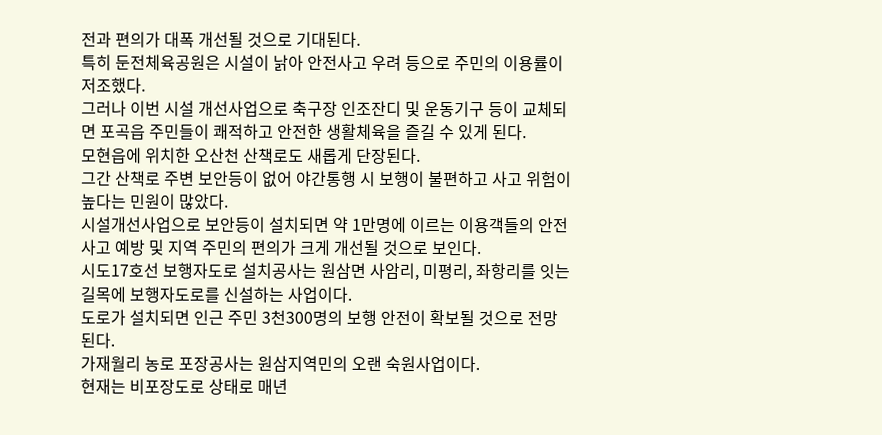전과 편의가 대폭 개선될 것으로 기대된다.
특히 둔전체육공원은 시설이 낡아 안전사고 우려 등으로 주민의 이용률이 저조했다.
그러나 이번 시설 개선사업으로 축구장 인조잔디 및 운동기구 등이 교체되면 포곡읍 주민들이 쾌적하고 안전한 생활체육을 즐길 수 있게 된다.
모현읍에 위치한 오산천 산책로도 새롭게 단장된다.
그간 산책로 주변 보안등이 없어 야간통행 시 보행이 불편하고 사고 위험이 높다는 민원이 많았다.
시설개선사업으로 보안등이 설치되면 약 1만명에 이르는 이용객들의 안전사고 예방 및 지역 주민의 편의가 크게 개선될 것으로 보인다.
시도17호선 보행자도로 설치공사는 원삼면 사암리, 미평리, 좌항리를 잇는 길목에 보행자도로를 신설하는 사업이다.
도로가 설치되면 인근 주민 3천300명의 보행 안전이 확보될 것으로 전망된다.
가재월리 농로 포장공사는 원삼지역민의 오랜 숙원사업이다.
현재는 비포장도로 상태로 매년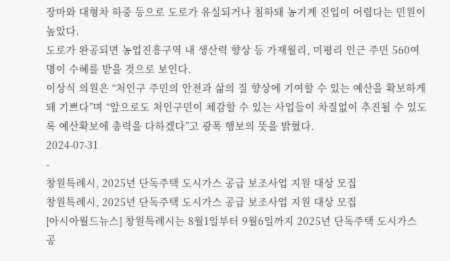장마와 대형차 하중 등으로 도로가 유실되거나 침하돼 농기계 진입이 어렵다는 민원이 높았다.
도로가 완공되면 농업진흥구역 내 생산력 향상 등 가재월리, 미평리 인근 주민 560여명이 수혜를 받을 것으로 보인다.
이상식 의원은 “처인구 주민의 안전과 삶의 질 향상에 기여할 수 있는 예산을 확보하게 돼 기쁘다”며 “앞으로도 처인구민이 체감할 수 있는 사업들이 차질없이 추진될 수 있도록 예산확보에 총력을 다하겠다”고 광폭 행보의 뜻을 밝혔다.
2024-07-31
-
창원특례시, 2025년 단독주택 도시가스 공급 보조사업 지원 대상 모집
창원특례시, 2025년 단독주택 도시가스 공급 보조사업 지원 대상 모집
[아시아월드뉴스] 창원특례시는 8월1일부터 9월6일까지 2025년 단독주택 도시가스 공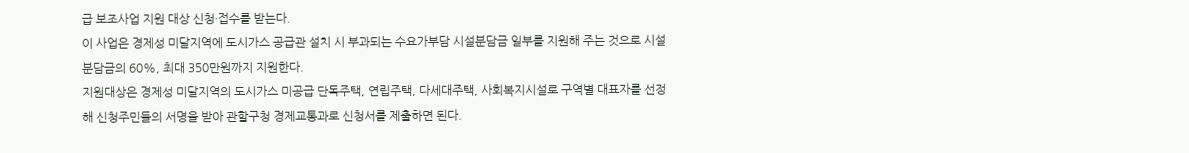급 보조사업 지원 대상 신청·접수를 받는다.
이 사업은 경제성 미달지역에 도시가스 공급관 설치 시 부과되는 수요가부담 시설분담금 일부를 지원해 주는 것으로 시설분담금의 60%, 최대 350만원까지 지원한다.
지원대상은 경제성 미달지역의 도시가스 미공급 단독주택, 연립주택, 다세대주택, 사회복지시설로 구역별 대표자를 선정해 신청주민들의 서명을 받아 관할구청 경제교통과로 신청서를 제출하면 된다.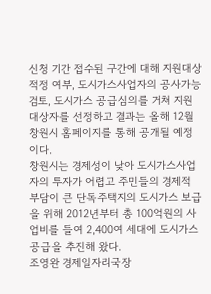신청 기간 접수된 구간에 대해 지원대상 적정 여부, 도시가스사업자의 공사가능 검토, 도시가스 공급심의를 거쳐 지원 대상자를 선정하고 결과는 올해 12월 창원시 홈페이지를 통해 공개될 예정이다.
창원시는 경제성이 낮아 도시가스사업자의 투자가 어렵고 주민들의 경제적 부담이 큰 단독주택지의 도시가스 보급을 위해 2012년부터 총 100억원의 사업비를 들여 2,400여 세대에 도시가스 공급을 추진해 왔다.
조영완 경제일자리국장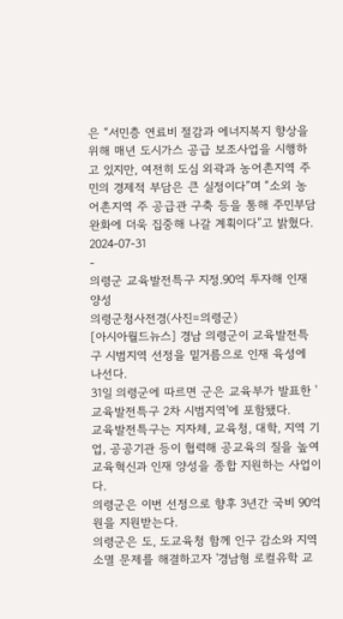은 “서민층 연료비 절감과 에너지복지 향상을 위해 매년 도시가스 공급 보조사업을 시행하고 있지만, 여전히 도심 외곽과 농어촌지역 주민의 경제적 부담은 큰 실정이다”며 “소외 농어촌지역 주 공급관 구축 등을 통해 주민부담 완화에 더욱 집중해 나갈 계획이다”고 밝혔다.
2024-07-31
-
의령군 교육발전특구 지정.90억 투자해 인재 양성
의령군청사전경(사진=의령군)
[아시아월드뉴스] 경남 의령군이 교육발전특구 시범지역 선정을 밑거름으로 인재 육성에 나선다.
31일 의령군에 따르면 군은 교육부가 발표한 '교육발전특구 2차 시범지역'에 포함됐다.
교육발전특구는 지자체, 교육청, 대학, 지역 기업, 공공기관 등이 협력해 공교육의 질을 높여 교육혁신과 인재 양성을 종합 지원하는 사업이다.
의령군은 이번 선정으로 향후 3년간 국비 90억원을 지원받는다.
의령군은 도, 도교육청 함께 인구 감소와 지역 소멸 문제를 해결하고자 '경남형 로컬유학 교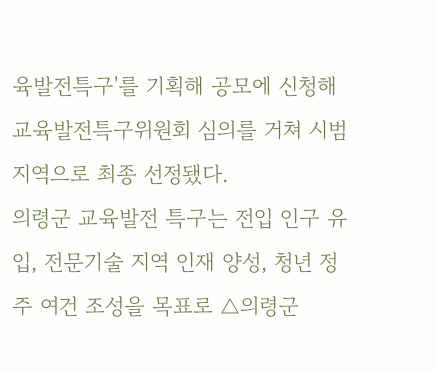육발전특구'를 기획해 공모에 신청해 교육발전특구위원회 심의를 거쳐 시범지역으로 최종 선정됐다.
의령군 교육발전 특구는 전입 인구 유입, 전문기술 지역 인재 양성, 청년 정주 여건 조성을 목표로 △의령군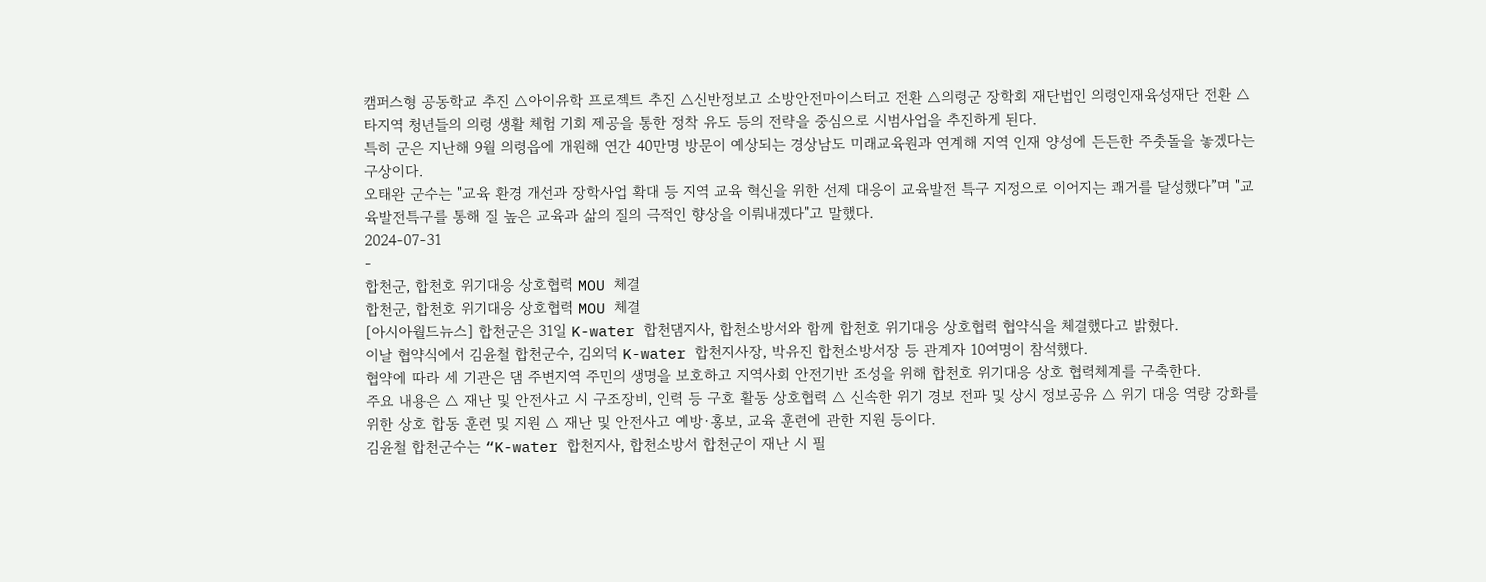캠퍼스형 공동학교 추진 △아이유학 프로젝트 추진 △신반정보고 소방안전마이스터고 전환 △의령군 장학회 재단법인 의령인재육성재단 전환 △타지역 청년들의 의령 생활 체험 기회 제공을 통한 정착 유도 등의 전략을 중심으로 시범사업을 추진하게 된다.
특히 군은 지난해 9월 의령읍에 개원해 연간 40만명 방문이 예상되는 경상남도 미래교육원과 연계해 지역 인재 양성에 든든한 주춧돌을 놓겠다는 구상이다.
오태완 군수는 "교육 환경 개선과 장학사업 확대 등 지역 교육 혁신을 위한 선제 대응이 교육발전 특구 지정으로 이어지는 쾌거를 달성했다”며 "교육발전특구를 통해 질 높은 교육과 삶의 질의 극적인 향상을 이뤄내겠다"고 말했다.
2024-07-31
-
합천군, 합천호 위기대응 상호협력 MOU 체결
합천군, 합천호 위기대응 상호협력 MOU 체결
[아시아월드뉴스] 합천군은 31일 K-water 합천댐지사, 합천소방서와 함께 합천호 위기대응 상호협력 협약식을 체결했다고 밝혔다.
이날 협약식에서 김윤철 합천군수, 김외덕 K-water 합천지사장, 박유진 합천소방서장 등 관계자 10여명이 참석했다.
협약에 따라 세 기관은 댐 주변지역 주민의 생명을 보호하고 지역사회 안전기반 조성을 위해 합천호 위기대응 상호 협력체계를 구축한다.
주요 내용은 △ 재난 및 안전사고 시 구조장비, 인력 등 구호 활동 상호협력 △ 신속한 위기 경보 전파 및 상시 정보공유 △ 위기 대응 역량 강화를 위한 상호 합동 훈련 및 지원 △ 재난 및 안전사고 예방·홍보, 교육 훈련에 관한 지원 등이다.
김윤철 합천군수는 “K-water 합천지사, 합천소방서 합천군이 재난 시 필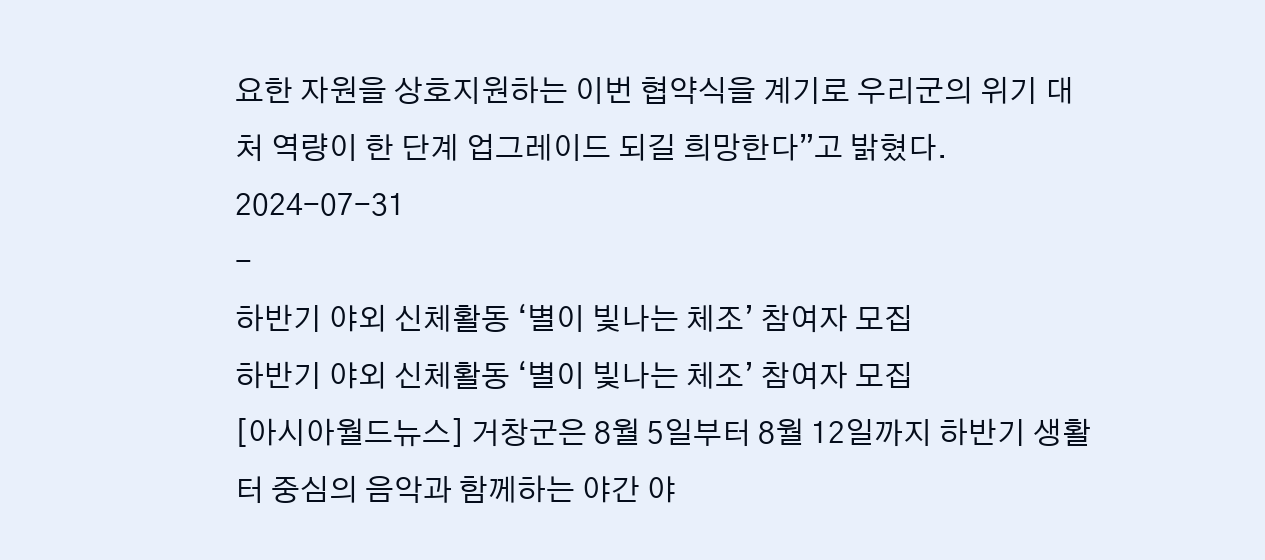요한 자원을 상호지원하는 이번 협약식을 계기로 우리군의 위기 대처 역량이 한 단계 업그레이드 되길 희망한다”고 밝혔다.
2024-07-31
-
하반기 야외 신체활동 ‘별이 빛나는 체조’ 참여자 모집
하반기 야외 신체활동 ‘별이 빛나는 체조’ 참여자 모집
[아시아월드뉴스] 거창군은 8월 5일부터 8월 12일까지 하반기 생활터 중심의 음악과 함께하는 야간 야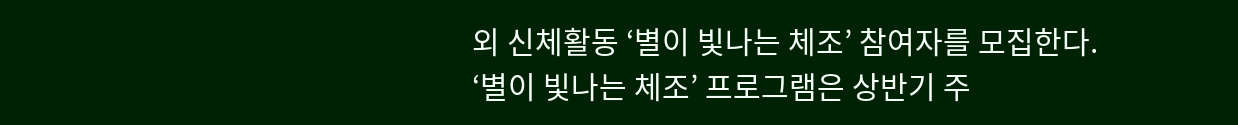외 신체활동 ‘별이 빛나는 체조’ 참여자를 모집한다.
‘별이 빛나는 체조’ 프로그램은 상반기 주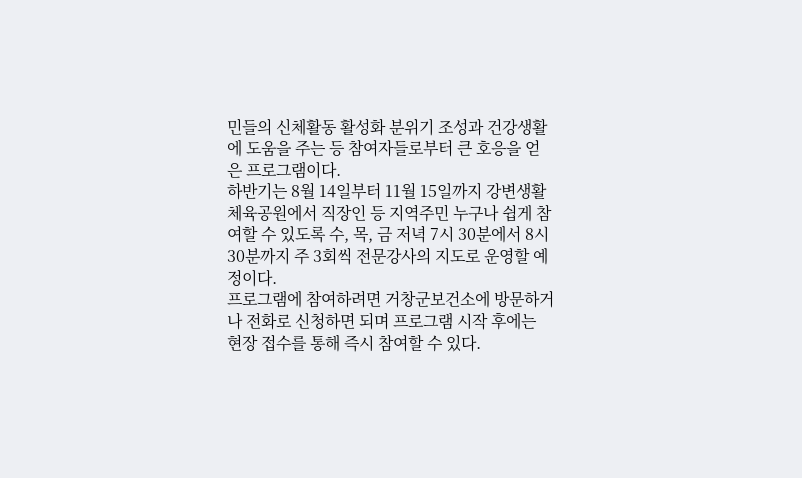민들의 신체활동 활성화 분위기 조성과 건강생활에 도움을 주는 등 참여자들로부터 큰 호응을 얻은 프로그램이다.
하반기는 8월 14일부터 11월 15일까지 강변생활체육공원에서 직장인 등 지역주민 누구나 쉽게 참여할 수 있도록 수, 목, 금 저녁 7시 30분에서 8시 30분까지 주 3회씩 전문강사의 지도로 운영할 예정이다.
프로그램에 참여하려면 거창군보건소에 방문하거나 전화로 신청하면 되며 프로그램 시작 후에는 현장 접수를 통해 즉시 참여할 수 있다.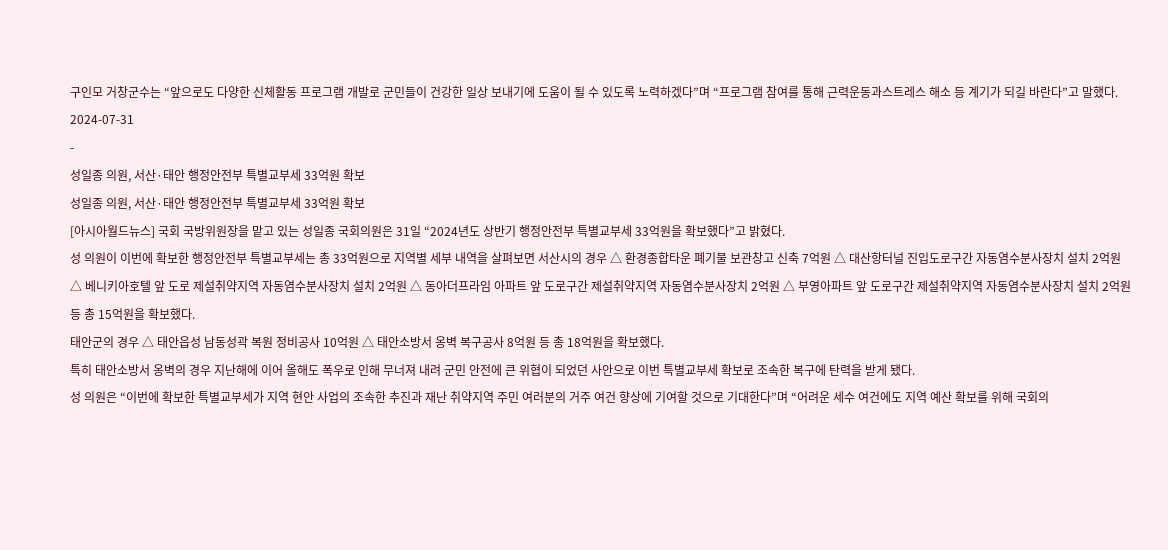구인모 거창군수는 “앞으로도 다양한 신체활동 프로그램 개발로 군민들이 건강한 일상 보내기에 도움이 될 수 있도록 노력하겠다”며 “프로그램 참여를 통해 근력운동과스트레스 해소 등 계기가 되길 바란다”고 말했다.
2024-07-31
-
성일종 의원, 서산·태안 행정안전부 특별교부세 33억원 확보
성일종 의원, 서산·태안 행정안전부 특별교부세 33억원 확보
[아시아월드뉴스] 국회 국방위원장을 맡고 있는 성일종 국회의원은 31일 “2024년도 상반기 행정안전부 특별교부세 33억원을 확보했다”고 밝혔다.
성 의원이 이번에 확보한 행정안전부 특별교부세는 총 33억원으로 지역별 세부 내역을 살펴보면 서산시의 경우 △ 환경종합타운 폐기물 보관창고 신축 7억원 △ 대산항터널 진입도로구간 자동염수분사장치 설치 2억원 △ 베니키아호텔 앞 도로 제설취약지역 자동염수분사장치 설치 2억원 △ 동아더프라임 아파트 앞 도로구간 제설취약지역 자동염수분사장치 2억원 △ 부영아파트 앞 도로구간 제설취약지역 자동염수분사장치 설치 2억원 등 총 15억원을 확보했다.
태안군의 경우 △ 태안읍성 남동성곽 복원 정비공사 10억원 △ 태안소방서 옹벽 복구공사 8억원 등 총 18억원을 확보했다.
특히 태안소방서 옹벽의 경우 지난해에 이어 올해도 폭우로 인해 무너져 내려 군민 안전에 큰 위협이 되었던 사안으로 이번 특별교부세 확보로 조속한 복구에 탄력을 받게 됐다.
성 의원은 “이번에 확보한 특별교부세가 지역 현안 사업의 조속한 추진과 재난 취약지역 주민 여러분의 거주 여건 향상에 기여할 것으로 기대한다”며 “어려운 세수 여건에도 지역 예산 확보를 위해 국회의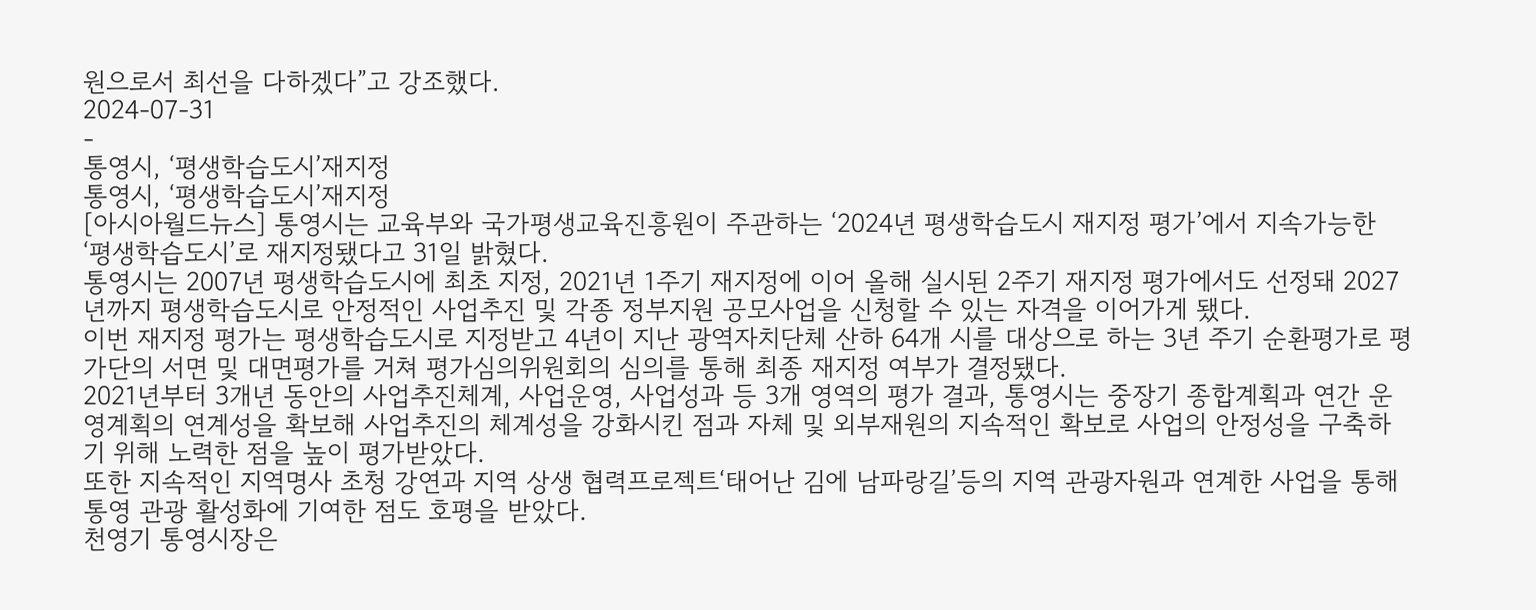원으로서 최선을 다하겠다”고 강조했다.
2024-07-31
-
통영시, ‘평생학습도시’재지정
통영시, ‘평생학습도시’재지정
[아시아월드뉴스] 통영시는 교육부와 국가평생교육진흥원이 주관하는 ‘2024년 평생학습도시 재지정 평가’에서 지속가능한 ‘평생학습도시’로 재지정됐다고 31일 밝혔다.
통영시는 2007년 평생학습도시에 최초 지정, 2021년 1주기 재지정에 이어 올해 실시된 2주기 재지정 평가에서도 선정돼 2027년까지 평생학습도시로 안정적인 사업추진 및 각종 정부지원 공모사업을 신청할 수 있는 자격을 이어가게 됐다.
이번 재지정 평가는 평생학습도시로 지정받고 4년이 지난 광역자치단체 산하 64개 시를 대상으로 하는 3년 주기 순환평가로 평가단의 서면 및 대면평가를 거쳐 평가심의위원회의 심의를 통해 최종 재지정 여부가 결정됐다.
2021년부터 3개년 동안의 사업추진체계, 사업운영, 사업성과 등 3개 영역의 평가 결과, 통영시는 중장기 종합계획과 연간 운영계획의 연계성을 확보해 사업추진의 체계성을 강화시킨 점과 자체 및 외부재원의 지속적인 확보로 사업의 안정성을 구축하기 위해 노력한 점을 높이 평가받았다.
또한 지속적인 지역명사 초청 강연과 지역 상생 협력프로젝트‘태어난 김에 남파랑길’등의 지역 관광자원과 연계한 사업을 통해 통영 관광 활성화에 기여한 점도 호평을 받았다.
천영기 통영시장은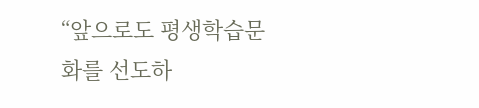“앞으로도 평생학습문화를 선도하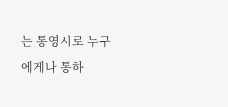는 통영시로 누구에게나 통하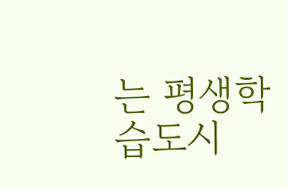는 평생학습도시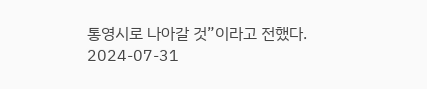통영시로 나아갈 것”이라고 전했다.
2024-07-31